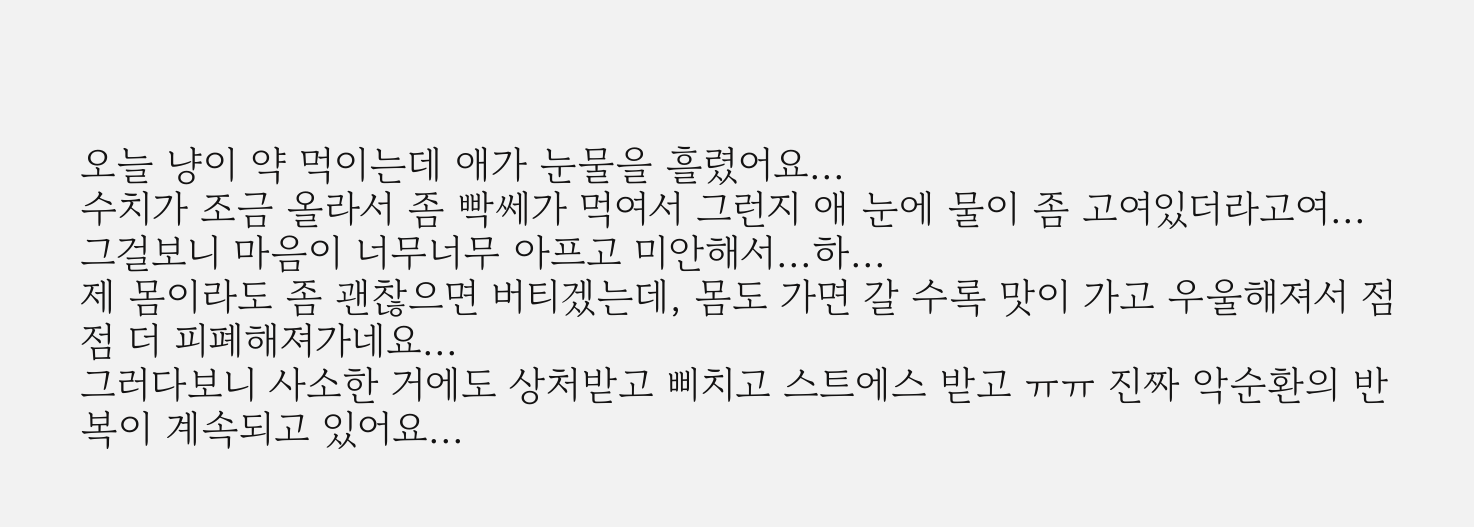오늘 냥이 약 먹이는데 애가 눈물을 흘렸어요...
수치가 조금 올라서 좀 빡쎄가 먹여서 그런지 애 눈에 물이 좀 고여있더라고여...
그걸보니 마음이 너무너무 아프고 미안해서...하...
제 몸이라도 좀 괜찮으면 버티겠는데, 몸도 가면 갈 수록 맛이 가고 우울해져서 점점 더 피폐해져가네요...
그러다보니 사소한 거에도 상처받고 삐치고 스트에스 받고 ㅠㅠ 진짜 악순환의 반복이 계속되고 있어요...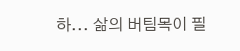하... 삶의 버팀목이 필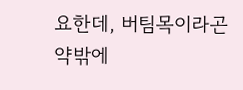요한데, 버팀목이라곤 약밖에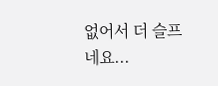없어서 더 슬프네요...